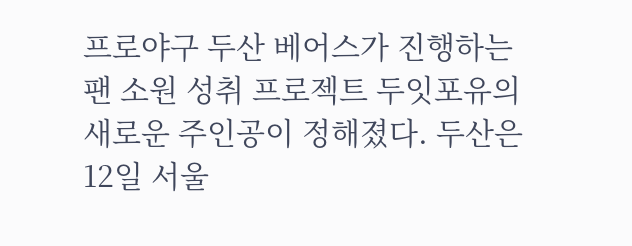프로야구 두산 베어스가 진행하는 팬 소원 성취 프로젝트 두잇포유의 새로운 주인공이 정해졌다. 두산은 12일 서울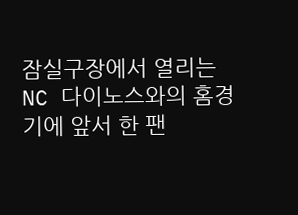잠실구장에서 열리는 NC 다이노스와의 홈경기에 앞서 한 팬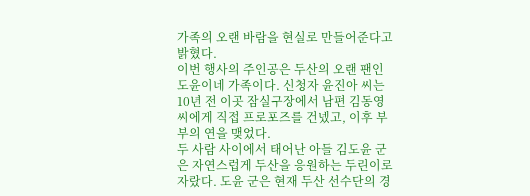가족의 오랜 바람을 현실로 만들어준다고 밝혔다.
이번 행사의 주인공은 두산의 오랜 팬인 도윤이네 가족이다. 신청자 윤진아 씨는 10년 전 이곳 잠실구장에서 남편 김동영 씨에게 직접 프로포즈를 건넸고, 이후 부부의 연을 맺었다.
두 사람 사이에서 태어난 아들 김도윤 군은 자연스럽게 두산을 응원하는 두린이로 자랐다. 도윤 군은 현재 두산 선수단의 경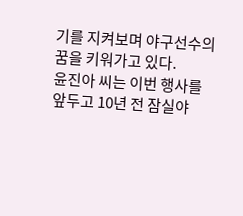기를 지켜보며 야구선수의 꿈을 키워가고 있다.
윤진아 씨는 이번 행사를 앞두고 10년 전 잠실야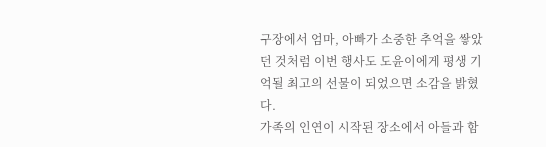구장에서 엄마, 아빠가 소중한 추억을 쌓았던 것처럼 이번 행사도 도윤이에게 평생 기억될 최고의 선물이 되었으면 소감을 밝혔다.
가족의 인연이 시작된 장소에서 아들과 함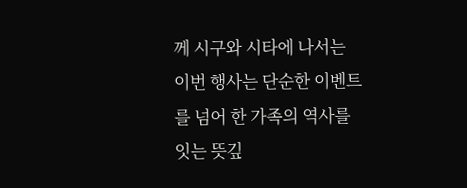께 시구와 시타에 나서는 이번 행사는 단순한 이벤트를 넘어 한 가족의 역사를 잇는 뜻깊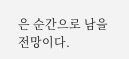은 순간으로 남을 전망이다.